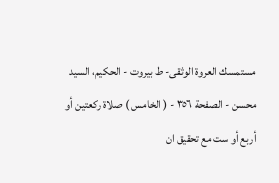مستمسك العروة الوثقى- ط بیروت - الحكيم، السيد محسن - الصفحة ٣٥٦ - ( الخامس ) صلاة ركعتين أو أربع أو ست مع تحقيق ان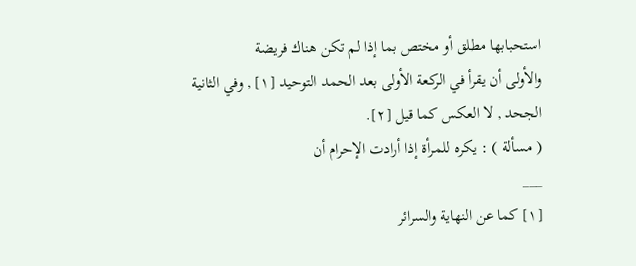استحبابها مطلق أو مختص بما إذا لم تكن هناك فريضة
والأولى أن يقرأ في الركعة الأولى بعد الحمد التوحيد [١] , وفي الثانية الجحد , لا العكس كما قيل [٢].
( مسألة ) : يكره للمرأة إذا أرادت الإحرام أن
___
[١] كما عن النهاية والسرائر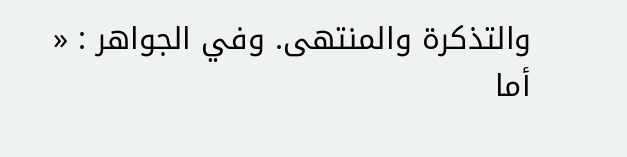والتذكرة والمنتهى. وفي الجواهر : « أما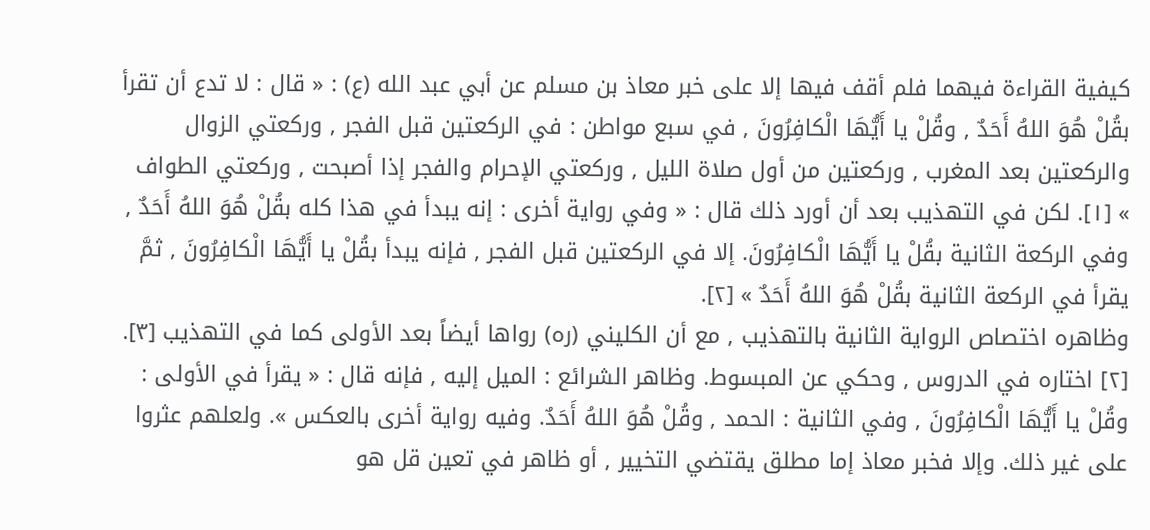كيفية القراءة فيهما فلم أقف فيها إلا على خبر معاذ بن مسلم عن أبي عبد الله (ع) : « قال : لا تدع أن تقرأ بقُلْ هُوَ اللهُ أَحَدٌ , وقُلْ يا أَيُّهَا الْكافِرُونَ , في سبع مواطن : في الركعتين قبل الفجر , وركعتي الزوال والركعتين بعد المغرب , وركعتين من أول صلاة الليل , وركعتي الإحرام والفجر إذا أصبحت , وركعتي الطواف » [١]. لكن في التهذيب بعد أن أورد ذلك قال : « وفي رواية أخرى : إنه يبدأ في هذا كله بقُلْ هُوَ اللهُ أَحَدٌ , وفي الركعة الثانية بقُلْ يا أَيُّهَا الْكافِرُونَ. إلا في الركعتين قبل الفجر , فإنه يبدأ بقُلْ يا أَيُّهَا الْكافِرُونَ , ثمَّ يقرأ في الركعة الثانية بقُلْ هُوَ اللهُ أَحَدٌ » [٢].
وظاهره اختصاص الرواية الثانية بالتهذيب , مع أن الكليني (ره) رواها أيضاً بعد الأولى كما في التهذيب [٣].
[٢] اختاره في الدروس , وحكي عن المبسوط. وظاهر الشرائع : الميل إليه , فإنه قال : « يقرأ في الأولى : وقُلْ يا أَيُّهَا الْكافِرُونَ , وفي الثانية : الحمد , وقُلْ هُوَ اللهُ أَحَدٌ. وفيه رواية أخرى بالعكس ». ولعلهم عثروا على غير ذلك. وإلا فخبر معاذ إما مطلق يقتضي التخيير , أو ظاهر في تعين قل هو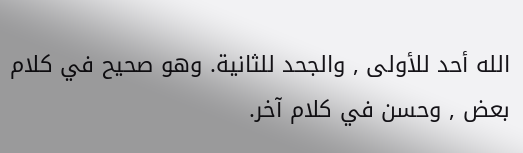الله أحد للأولى , والجحد للثانية. وهو صحيح في كلام بعض , وحسن في كلام آخر.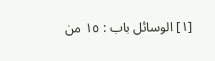[١] الوسائل باب : ١٥ من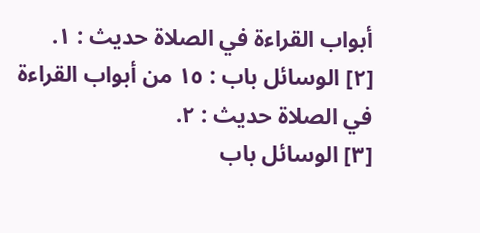أبواب القراءة في الصلاة حديث : ١.
[٢] الوسائل باب : ١٥ من أبواب القراءة في الصلاة حديث : ٢.
[٣] الوسائل باب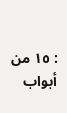: ١٥ من أبواب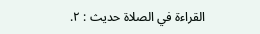القراءة في الصلاة حديث : ٢.